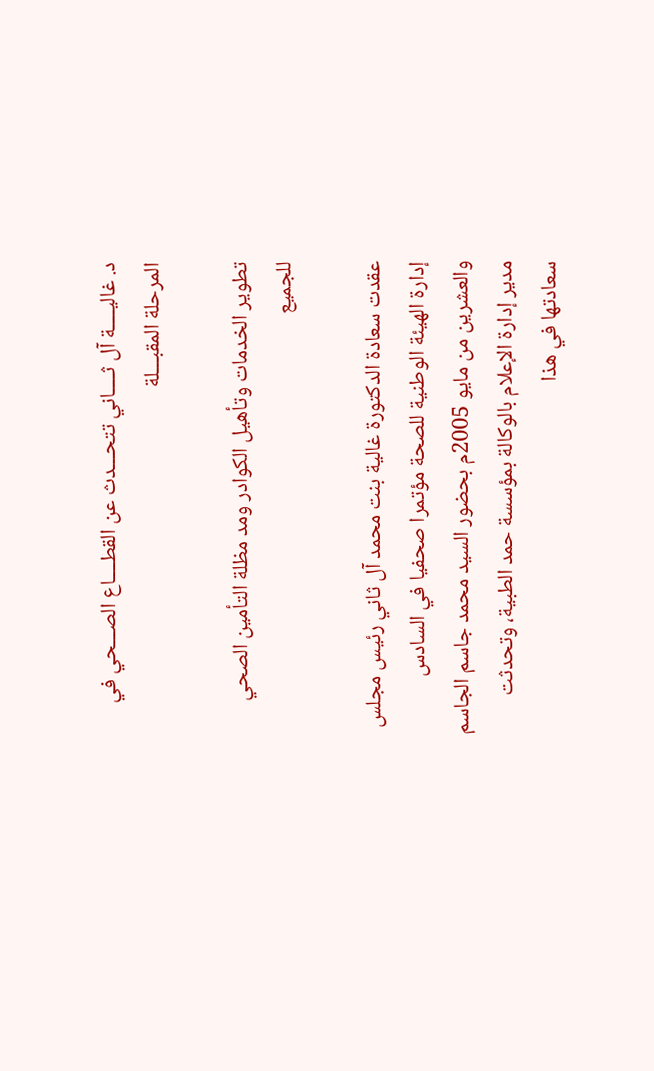د. غاليــــة آل ثــــاني تتحـــدث عن القطــــاع الصـــحي في المرحلة المقبـــلة

تطوير الخدمات وتأهيل الكوادر ومد مظلة التأمين الصحي للجميع

عقدت سعادة الدكتورة غالية بنت محمد آل ثاني رئيس مجلس إدارة الهيئة الوطنية للصحة مؤتمرا صحفيا في السادس والعشرين من مايو 2005م بحضور السيد محمد جاسم الجاسم مدير إدارة الإعلام بالوكالة بمؤسسة حمد الطبية، وتحدثت سعادتها في هذا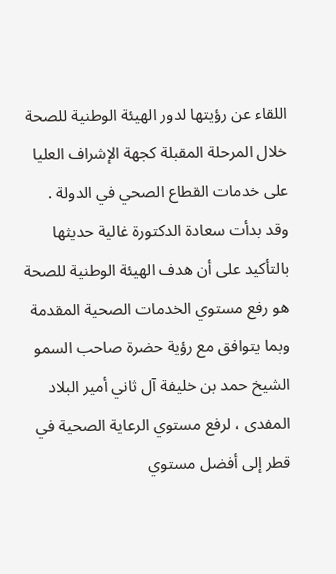اللقاء عن رؤيتها لدور الهيئة الوطنية للصحة خلال المرحلة المقبلة كجهة الإشراف العليا على خدمات القطاع الصحي في الدولة .
وقد بدأت سعادة الدكتورة غالية حديثها بالتأكيد على أن هدف الهيئة الوطنية للصحة هو رفع مستوي الخدمات الصحية المقدمة وبما يتوافق مع رؤية حضرة صاحب السمو الشيخ حمد بن خليفة آل ثاني أمير البلاد المفدى ، لرفع مستوي الرعاية الصحية في قطر إلى أفضل مستوي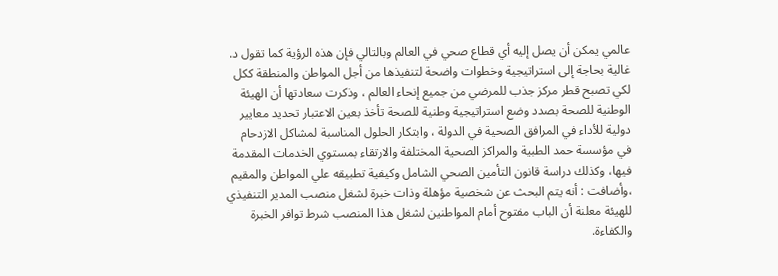عالمي يمكن أن يصل إليه أي قطاع صحي في العالم وبالتالي فإن هذه الرؤية كما تقول د. غالية بحاجة إلى استراتيجية وخطوات واضحة لتنفيذها من أجل المواطن والمنطقة ككل لكي تصبح قطر مركز جذب للمرضي من جميع إنحاء العالم ، وذكرت سعادتها أن الهيئة الوطنية للصحة بصدد وضع استراتيجية وطنية للصحة تأخذ بعين الاعتبار تحديد معايير دولية للأداء في المرافق الصحية في الدولة ، وابتكار الحلول المناسبة لمشاكل الازدحام في مؤسسة حمد الطبية والمراكز الصحية المختلفة والارتقاء بمستوي الخدمات المقدمة فيها، وكذلك دراسة قانون التأمين الصحي الشامل وكيفية تطبيقه علي المواطن والمقيم ،وأضافت : أنه يتم البحث عن شخصية مؤهلة وذات خبرة لشغل منصب المدير التنفيذي للهيئة معلنة أن الباب مفتوح أمام المواطنين لشغل هذا المنصب شرط توافر الخبرة والكفاءة.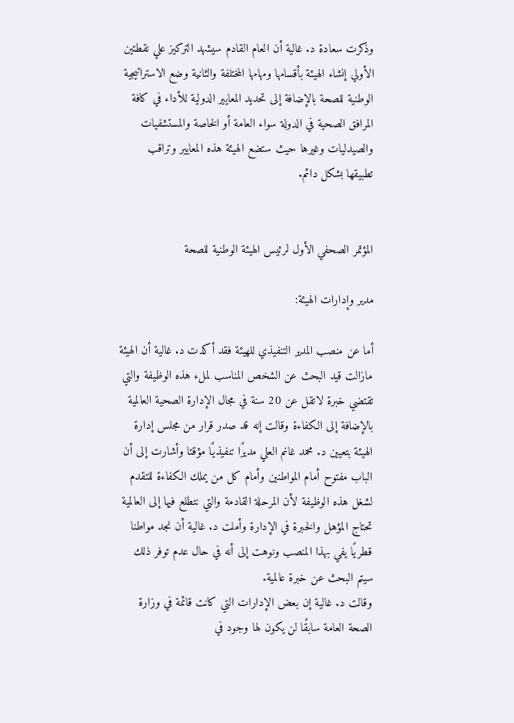وذكرت سعادة د. غالية أن العام القادم سيشهد التركيز علي نقطتين الأولي إنشاء الهيئة بأقسامها ومهامها المختلفة والثانية وضع الاستراتيجية الوطنية للصحة بالإضافة إلى تحديد المعايير الدولية للأداء في كافة المرافق الصحية في الدولة سواء العامة أو الخاصة والمستشفيات والصيدليات وغيرها حيث ستضع الهيئة هذه المعايير وتراقب تطبيقها بشكل دائم.


المؤتمر الصحفي الأول لرئيس الهيئة الوطنية للصحة

مدير وإدارات الهيئة:

أما عن منصب المدير التنفيذي للهيئة فقد أكدت د. غالية أن الهيئة مازالت قيد البحث عن الشخص المناسب لملء هذه الوظيفة والتي تقتضي خبرة لاتقل عن 20 سنة في مجال الإدارة الصحية العالمية بالإضافة إلى الكفاءة وقالت إنه قد صدر قرار من مجلس إدارة الهيئة بتعيين د. محمد غانم العلي مديرًا تنفيذيًا مؤقتا وأشارت إلى أن الباب مفتوح أمام المواطنين وأمام كل من يملك الكفاءة للتقدم لشغل هذه الوظيفة لأن المرحلة القادمة والتي نتطلع فيها إلى العالمية تحتاج المؤهل والخبرة في الإدارة وأملت د. غالية أن نجد مواطنا قطريًا يفي بهذا المنصب ونوهت إلى أنه في حال عدم توفر ذلك سيتم البحث عن خبرة عالمية.
وقالت د. غالية إن بعض الإدارات التي كانت قائمة في وزارة الصحة العامة سابقًا لن يكون لها وجود في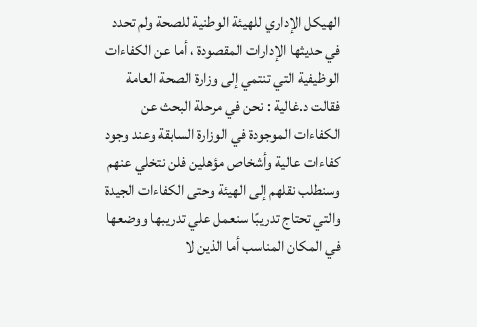الهيكل الإداري للهيئة الوطنية للصحة ولم تحدد في حديثها الإدارات المقصودة ، أما عن الكفاءات الوظيفية التي تنتمي إلى وزارة الصحة العامة فقالت د.غالية : نحن في مرحلة البحث عن الكفاءات الموجودة في الوزارة السابقة وعند وجود كفاءات عالية وأشخاص مؤهلين فلن نتخلي عنهم وسنطلب نقلهم إلى الهيئة وحتى الكفاءات الجيدة والتي تحتاج تدريبًا سنعمل علي تدريبها ووضعها في المكان المناسب أما الذين لا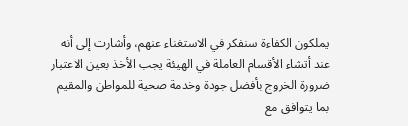يملكون الكفاءة سنفكر في الاستغناء عنهم، وأشارت إلى أنه عند أتشاء الأقسام العاملة في الهيئة يجب الأخذ بعين الاعتبار ضرورة الخروج بأفضل جودة وخدمة صحية للمواطن والمقيم بما يتوافق مع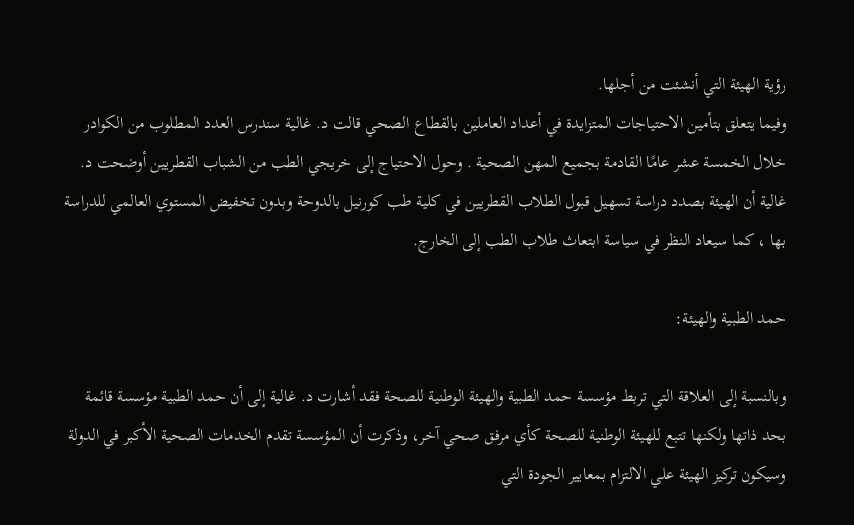رؤية الهيئة التي أنشئت من أجلها.
وفيما يتعلق بتأمين الاحتياجات المتزايدة في أعداد العاملين بالقطاع الصحي قالت د. غالية سندرس العدد المطلوب من الكوادر خلال الخمسة عشر عامًا القادمة بجميع المهن الصحية . وحول الاحتياج إلى خريجي الطب من الشباب القطريين أوضحت د. غالية أن الهيئة بصدد دراسة تسهيل قبول الطلاب القطريين في كلية طب كورنيل بالدوحة وبدون تخفيض المستوي العالمي للدراسة بها ، كما سيعاد النظر في سياسة ابتعاث طلاب الطب إلى الخارج.

حمد الطبية والهيئة:

وبالنسبة إلى العلاقة التي تربط مؤسسة حمد الطبية والهيئة الوطنية للصحة فقد أشارت د. غالية إلى أن حمد الطبية مؤسسة قائمة بحد ذاتها ولكنها تتبع للهيئة الوطنية للصحة كأي مرفق صحي آخر، وذكرت أن المؤسسة تقدم الخدمات الصحية الأكبر في الدولة وسيكون تركيز الهيئة علي الالتزام بمعايير الجودة التي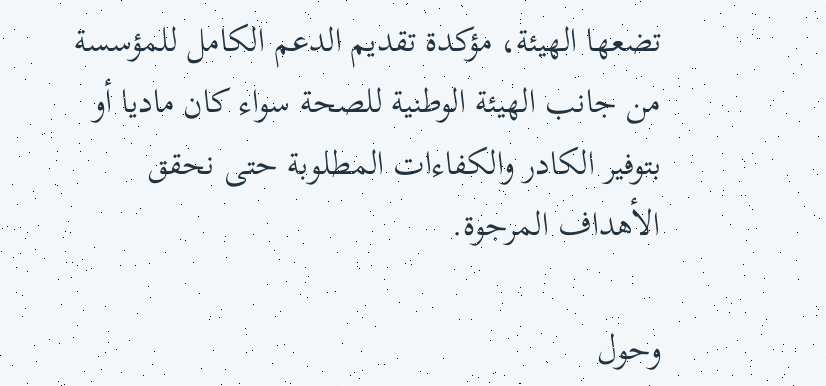تضعها الهيئة، مؤكدة تقديم الدعم الكامل للمؤسسة من جانب الهيئة الوطنية للصحة سواء كان ماديا أو بتوفير الكادر والكفاءات المطلوبة حتى نحقق الأهداف المرجوة.

وحول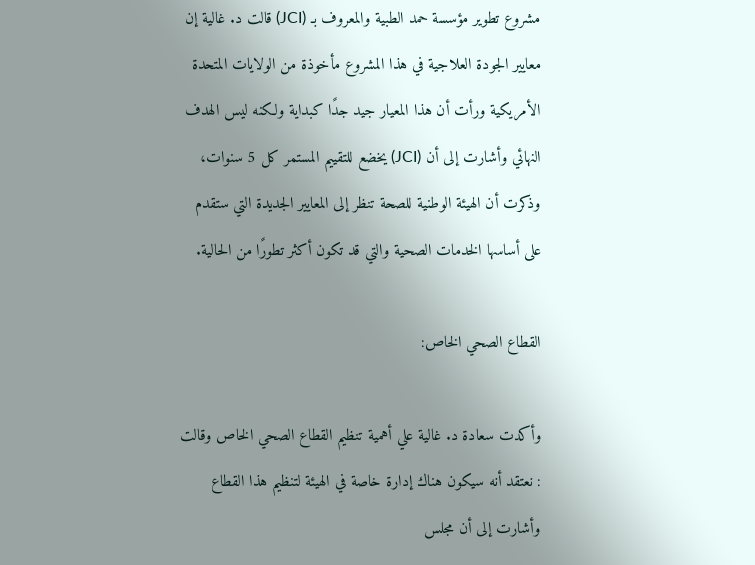مشروع تطوير مؤسسة حمد الطبية والمعروف بـ (JCI) قالت د. غالية إن معايير الجودة العلاجية في هذا المشروع مأخوذة من الولايات المتحدة الأمريكية ورأت أن هذا المعيار جيد جدًا كبداية ولكنه ليس الهدف النهائي وأشارت إلى أن (JCI) يخضع للتقييم المستمر كل 5 سنوات، وذكرت أن الهيئة الوطنية للصحة تنظر إلى المعايير الجديدة التي ستقدم على أساسها الخدمات الصحية والتي قد تكون أكثر تطورًا من الحالية.

القطاع الصحي الخاص:

وأكدت سعادة د. غالية علي أهمية تنظيم القطاع الصحي الخاص وقالت : نعتقد أنه سيكون هناك إدارة خاصة في الهيئة لتنظيم هذا القطاع وأشارت إلى أن مجلس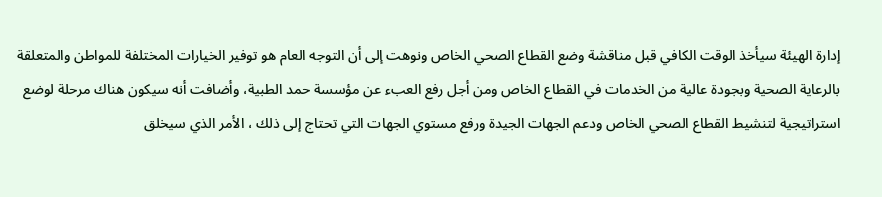إدارة الهيئة سيأخذ الوقت الكافي قبل مناقشة وضع القطاع الصحي الخاص ونوهت إلى أن التوجه العام هو توفير الخيارات المختلفة للمواطن والمتعلقة بالرعاية الصحية وبجودة عالية من الخدمات في القطاع الخاص ومن أجل رفع العبء عن مؤسسة حمد الطبية، وأضافت أنه سيكون هناك مرحلة لوضع استراتيجية لتنشيط القطاع الصحي الخاص ودعم الجهات الجيدة ورفع مستوي الجهات التي تحتاج إلى ذلك ، الأمر الذي سيخلق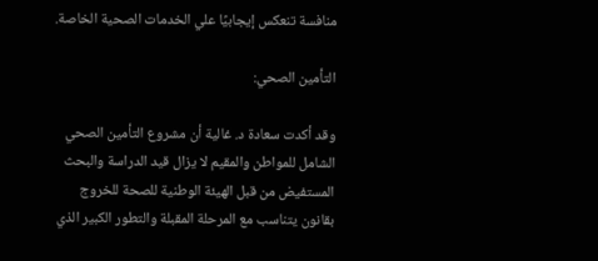منافسة تنعكس إيجابيًا علي الخدمات الصحية الخاصة.

التأمين الصحي:

وقد أكدت سعادة د. غالية أن مشروع التأمين الصحي الشامل للمواطن والمقيم لا يزال قيد الدراسة والبحث المستفيض من قبل الهيئة الوطنية للصحة للخروج بقانون يتناسب مع المرحلة المقبلة والتطور الكبير الذي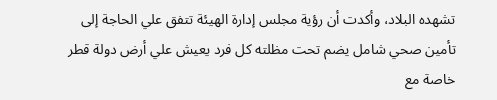تشهده البلاد، وأكدت أن رؤية مجلس إدارة الهيئة تتفق علي الحاجة إلى تأمين صحي شامل يضم تحت مظلته كل فرد يعيش علي أرض دولة قطر خاصة مع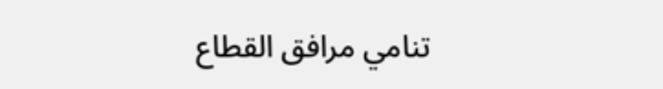تنامي مرافق القطاع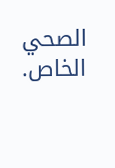الصحي الخاص.